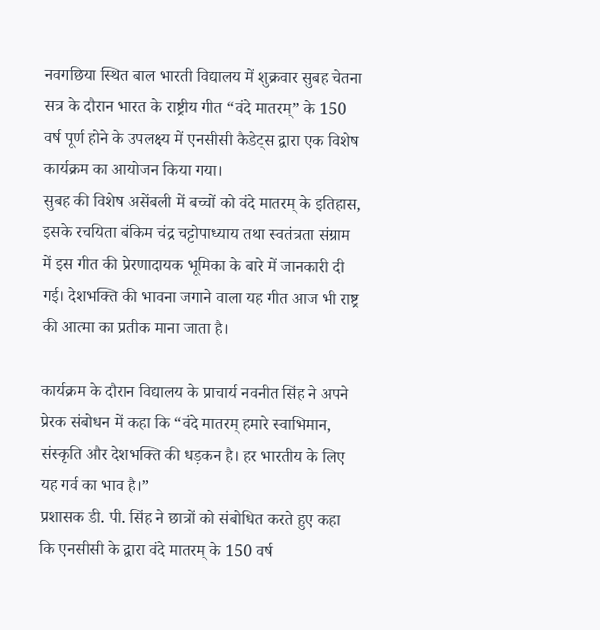नवगछिया स्थित बाल भारती विद्यालय में शुक्रवार सुबह चेतना सत्र के दौरान भारत के राष्ट्रीय गीत “वंदे मातरम्” के 150 वर्ष पूर्ण होने के उपलक्ष्य में एनसीसी कैडेट्स द्वारा एक विशेष कार्यक्रम का आयोजन किया गया।
सुबह की विशेष असेंबली में बच्चों को वंदे मातरम् के इतिहास, इसके रचयिता बंकिम चंद्र चट्टोपाध्याय तथा स्वतंत्रता संग्राम में इस गीत की प्रेरणादायक भूमिका के बारे में जानकारी दी गई। देशभक्ति की भावना जगाने वाला यह गीत आज भी राष्ट्र की आत्मा का प्रतीक माना जाता है।

कार्यक्रम के दौरान विद्यालय के प्राचार्य नवनीत सिंह ने अपने प्रेरक संबोधन में कहा कि “वंदे मातरम् हमारे स्वाभिमान, संस्कृति और देशभक्ति की धड़कन है। हर भारतीय के लिए यह गर्व का भाव है।”
प्रशासक डी. पी. सिंह ने छात्रों को संबोधित करते हुए कहा कि एनसीसी के द्वारा वंदे मातरम् के 150 वर्ष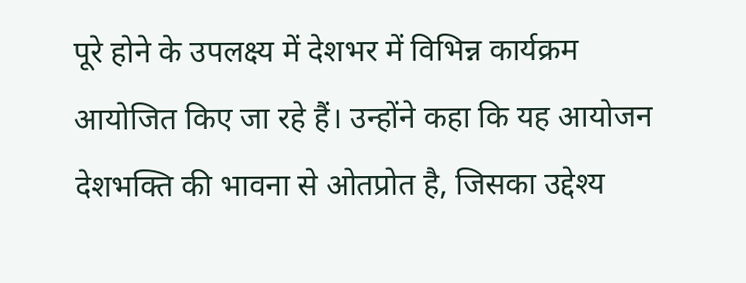पूरे होने के उपलक्ष्य में देशभर में विभिन्न कार्यक्रम आयोजित किए जा रहे हैं। उन्होंने कहा कि यह आयोजन देशभक्ति की भावना से ओतप्रोत है, जिसका उद्देश्य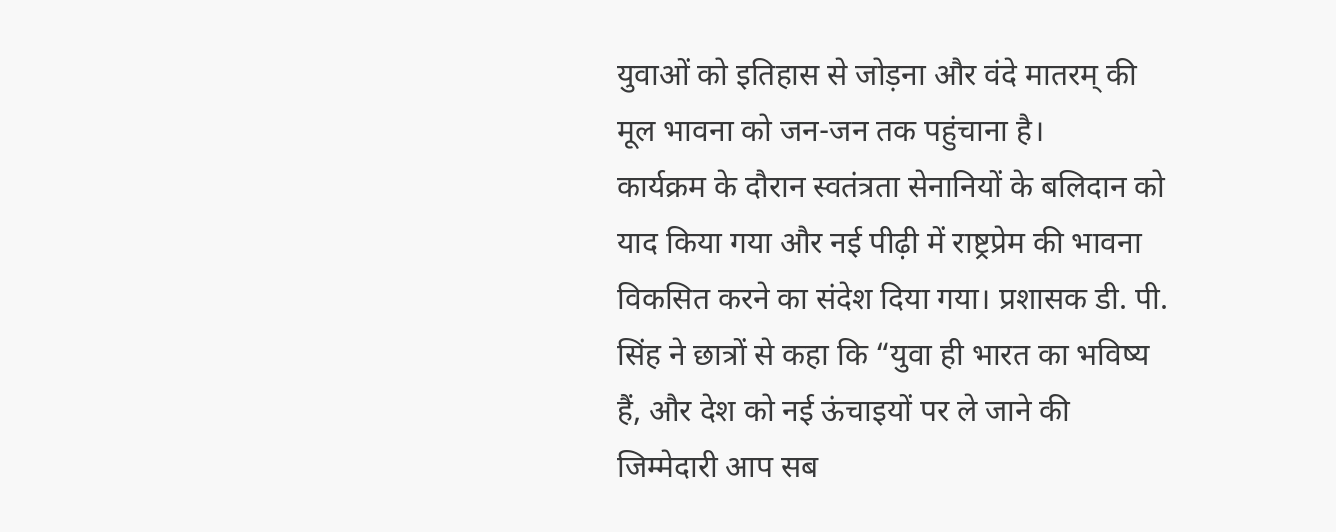युवाओं को इतिहास से जोड़ना और वंदे मातरम् की मूल भावना को जन-जन तक पहुंचाना है।
कार्यक्रम के दौरान स्वतंत्रता सेनानियों के बलिदान को याद किया गया और नई पीढ़ी में राष्ट्रप्रेम की भावना विकसित करने का संदेश दिया गया। प्रशासक डी. पी. सिंह ने छात्रों से कहा कि “युवा ही भारत का भविष्य हैं, और देश को नई ऊंचाइयों पर ले जाने की जिम्मेदारी आप सब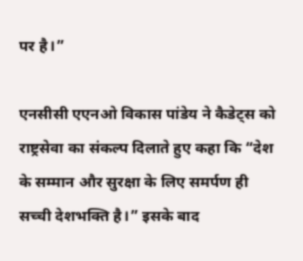पर है।”

एनसीसी एएनओ विकास पांडेय ने कैडेट्स को राष्ट्रसेवा का संकल्प दिलाते हुए कहा कि “देश के सम्मान और सुरक्षा के लिए समर्पण ही सच्ची देशभक्ति है।” इसके बाद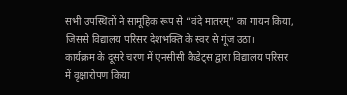सभी उपस्थितों ने सामूहिक रूप से “वंदे मातरम्” का गायन किया, जिससे विद्यालय परिसर देशभक्ति के स्वर से गूंज उठा।
कार्यक्रम के दूसरे चरण में एनसीसी कैडेट्स द्वारा विद्यालय परिसर में वृक्षारोपण किया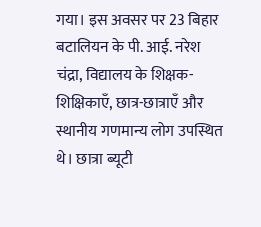गया। इस अवसर पर 23 बिहार बटालियन के पी. आई. नरेश चंद्रा, विद्यालय के शिक्षक-शिक्षिकाएँ, छात्र-छात्राएँ और स्थानीय गणमान्य लोग उपस्थित थे। छात्रा ब्यूटी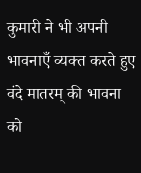कुमारी ने भी अपनी भावनाएँ व्यक्त करते हुए वंदे मातरम् की भावना को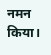नमन किया।